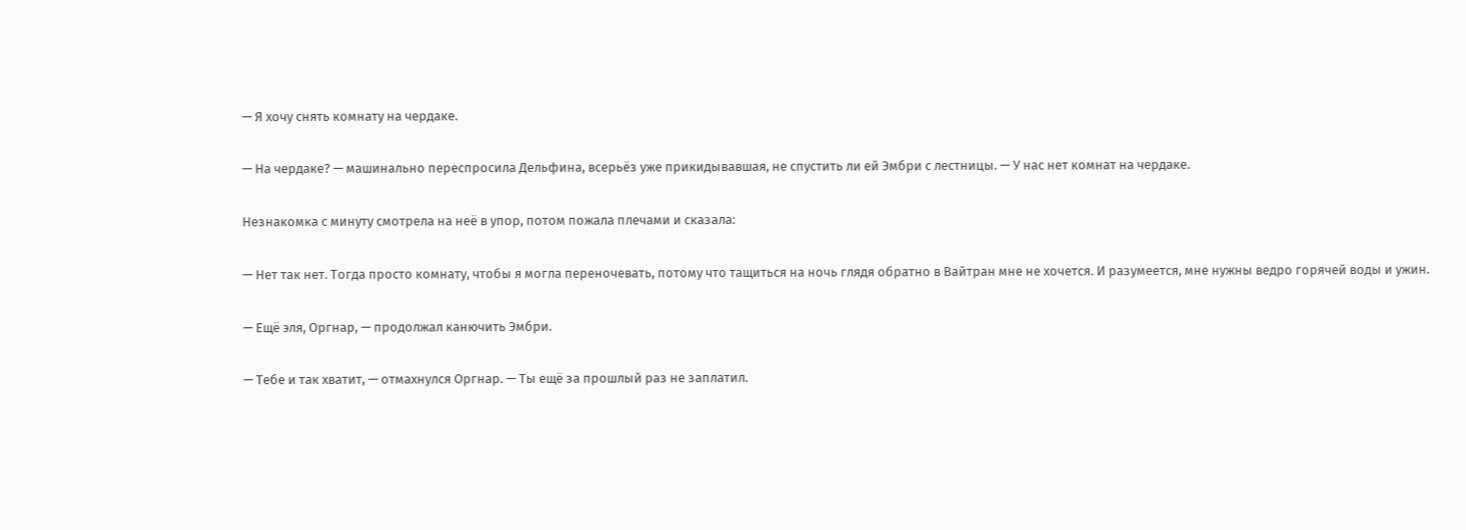— Я хочу снять комнату на чердаке.

— На чердаке? — машинально переспросила Дельфина, всерьёз уже прикидывавшая, не спустить ли ей Эмбри с лестницы. — У нас нет комнат на чердаке.

Незнакомка с минуту смотрела на неё в упор, потом пожала плечами и сказала:

— Нет так нет. Тогда просто комнату, чтобы я могла переночевать, потому что тащиться на ночь глядя обратно в Вайтран мне не хочется. И разумеется, мне нужны ведро горячей воды и ужин.

— Ещё эля, Оргнар, — продолжал канючить Эмбри.

— Тебе и так хватит, — отмахнулся Оргнар. — Ты ещё за прошлый раз не заплатил.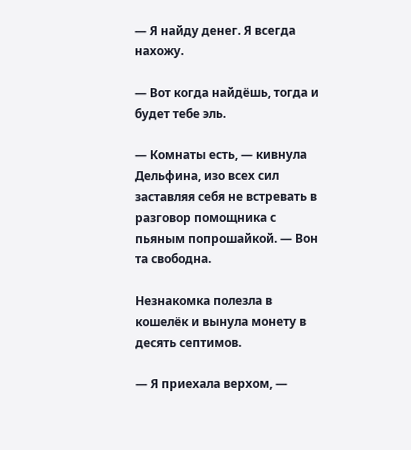— Я найду денег. Я всегда нахожу.

— Вот когда найдёшь, тогда и будет тебе эль.

— Комнаты есть, — кивнула Дельфина, изо всех сил заставляя себя не встревать в разговор помощника с пьяным попрошайкой. — Вон та свободна.

Незнакомка полезла в кошелёк и вынула монету в десять септимов.

— Я приехала верхом, —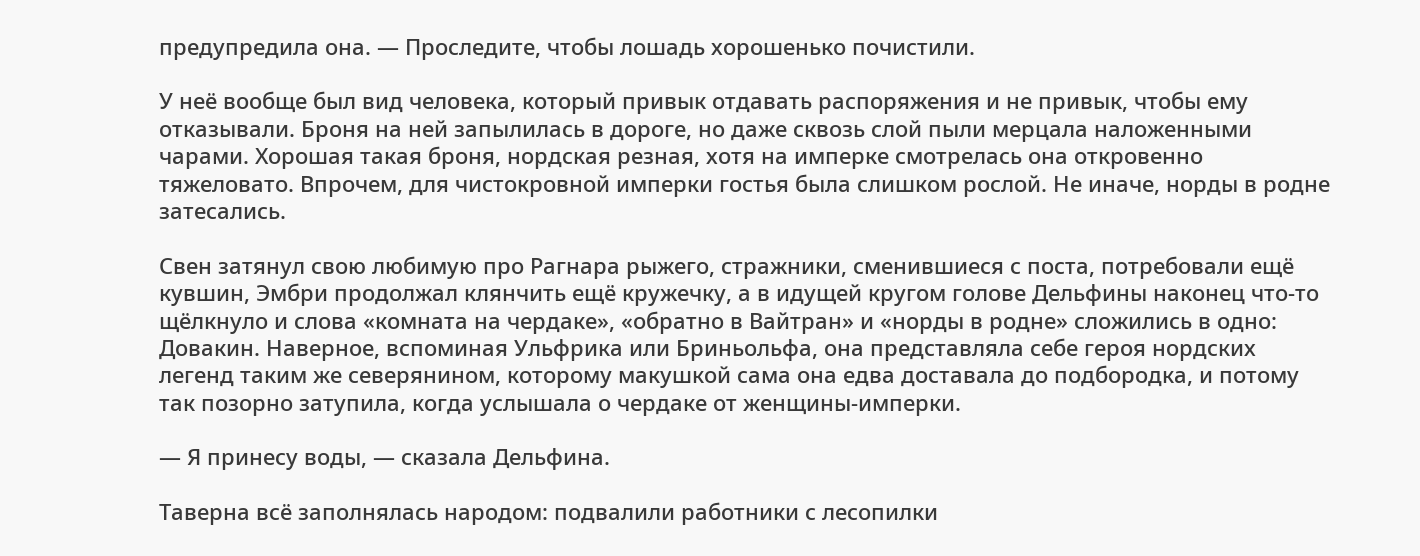предупредила она. — Проследите, чтобы лошадь хорошенько почистили.

У неё вообще был вид человека, который привык отдавать распоряжения и не привык, чтобы ему отказывали. Броня на ней запылилась в дороге, но даже сквозь слой пыли мерцала наложенными чарами. Хорошая такая броня, нордская резная, хотя на имперке смотрелась она откровенно тяжеловато. Впрочем, для чистокровной имперки гостья была слишком рослой. Не иначе, норды в родне затесались.

Свен затянул свою любимую про Рагнара рыжего, стражники, сменившиеся с поста, потребовали ещё кувшин, Эмбри продолжал клянчить ещё кружечку, а в идущей кругом голове Дельфины наконец что-то щёлкнуло и слова «комната на чердаке», «обратно в Вайтран» и «норды в родне» сложились в одно: Довакин. Наверное, вспоминая Ульфрика или Бриньольфа, она представляла себе героя нордских легенд таким же северянином, которому макушкой сама она едва доставала до подбородка, и потому так позорно затупила, когда услышала о чердаке от женщины-имперки.

— Я принесу воды, — сказала Дельфина.

Таверна всё заполнялась народом: подвалили работники с лесопилки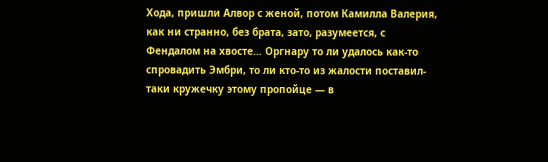Хода, пришли Алвор с женой, потом Камилла Валерия, как ни странно, без брата, зато, разумеется, с Фендалом на хвосте… Оргнару то ли удалось как-то спровадить Эмбри, то ли кто-то из жалости поставил-таки кружечку этому пропойце — в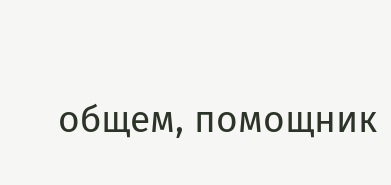общем, помощник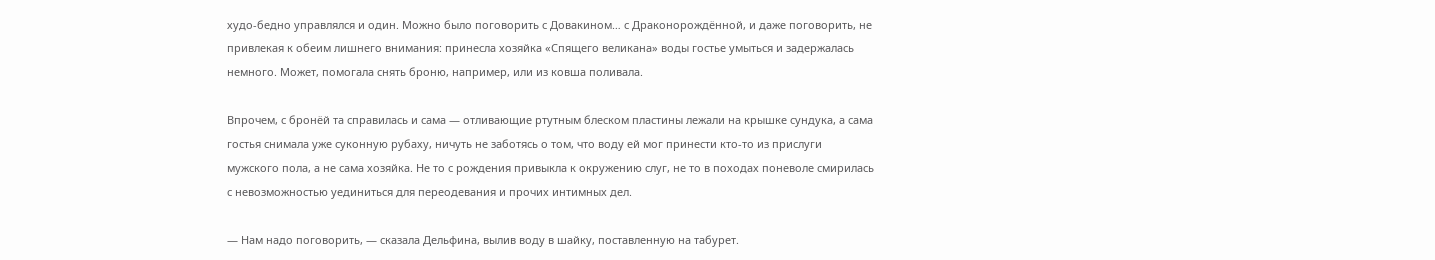худо-бедно управлялся и один. Можно было поговорить с Довакином… с Драконорождённой, и даже поговорить, не привлекая к обеим лишнего внимания: принесла хозяйка «Спящего великана» воды гостье умыться и задержалась немного. Может, помогала снять броню, например, или из ковша поливала.

Впрочем, с бронёй та справилась и сама — отливающие ртутным блеском пластины лежали на крышке сундука, а сама гостья снимала уже суконную рубаху, ничуть не заботясь о том, что воду ей мог принести кто-то из прислуги мужского пола, а не сама хозяйка. Не то с рождения привыкла к окружению слуг, не то в походах поневоле смирилась с невозможностью уединиться для переодевания и прочих интимных дел.

— Нам надо поговорить, — сказала Дельфина, вылив воду в шайку, поставленную на табурет.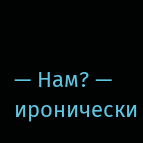— Нам? — иронически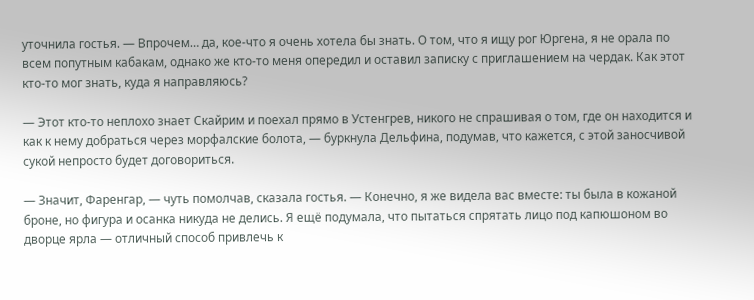уточнила гостья. — Впрочем… да, кое-что я очень хотела бы знать. О том, что я ищу рог Юргена, я не орала по всем попутным кабакам, однако же кто-то меня опередил и оставил записку с приглашением на чердак. Как этот кто-то мог знать, куда я направляюсь?

— Этот кто-то неплохо знает Скайрим и поехал прямо в Устенгрев, никого не спрашивая о том, где он находится и как к нему добраться через морфалские болота, — буркнула Дельфина, подумав, что кажется, с этой заносчивой сукой непросто будет договориться.

— Значит, Фаренгар, — чуть помолчав, сказала гостья. — Конечно, я же видела вас вместе: ты была в кожаной броне, но фигура и осанка никуда не делись. Я ещё подумала, что пытаться спрятать лицо под капюшоном во дворце ярла — отличный способ привлечь к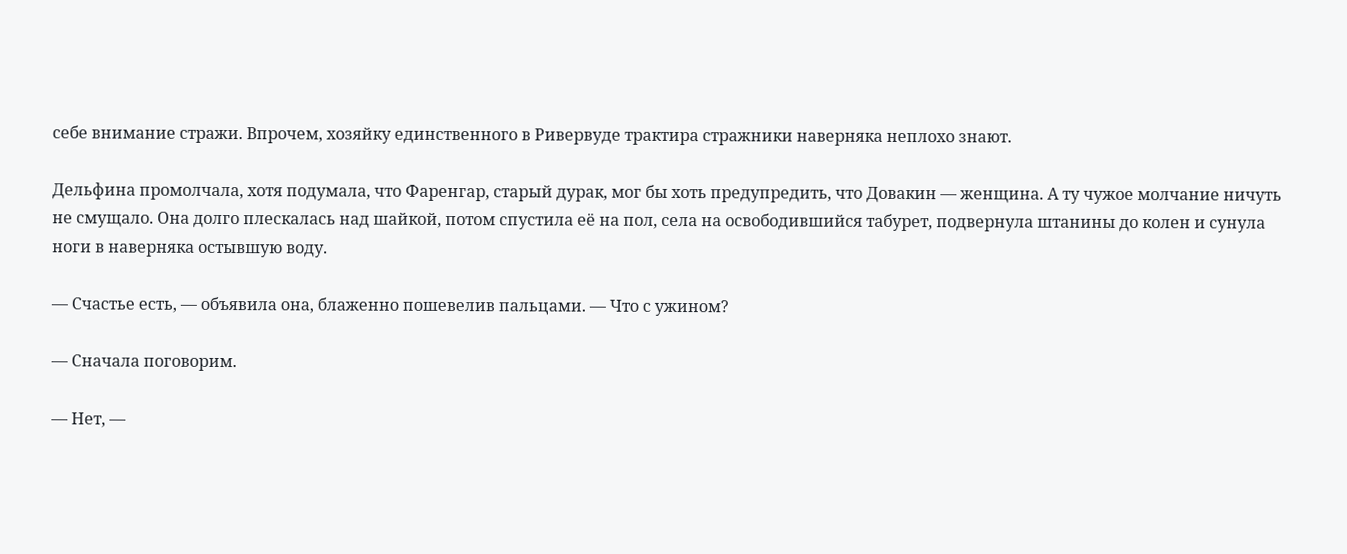себе внимание стражи. Впрочем, хозяйку единственного в Ривервуде трактира стражники наверняка неплохо знают.

Дельфина промолчала, хотя подумала, что Фаренгар, старый дурак, мог бы хоть предупредить, что Довакин — женщина. А ту чужое молчание ничуть не смущало. Она долго плескалась над шайкой, потом спустила её на пол, села на освободившийся табурет, подвернула штанины до колен и сунула ноги в наверняка остывшую воду.

— Счастье есть, — объявила она, блаженно пошевелив пальцами. — Что с ужином?

— Сначала поговорим.

— Нет, —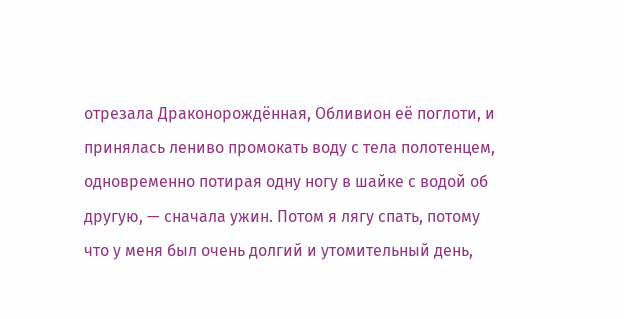отрезала Драконорождённая, Обливион её поглоти, и принялась лениво промокать воду с тела полотенцем, одновременно потирая одну ногу в шайке с водой об другую, — сначала ужин. Потом я лягу спать, потому что у меня был очень долгий и утомительный день,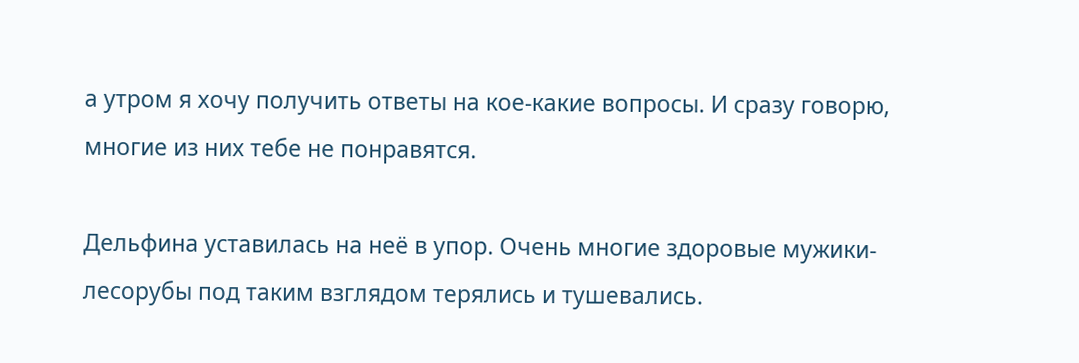а утром я хочу получить ответы на кое-какие вопросы. И сразу говорю, многие из них тебе не понравятся.

Дельфина уставилась на неё в упор. Очень многие здоровые мужики-лесорубы под таким взглядом терялись и тушевались.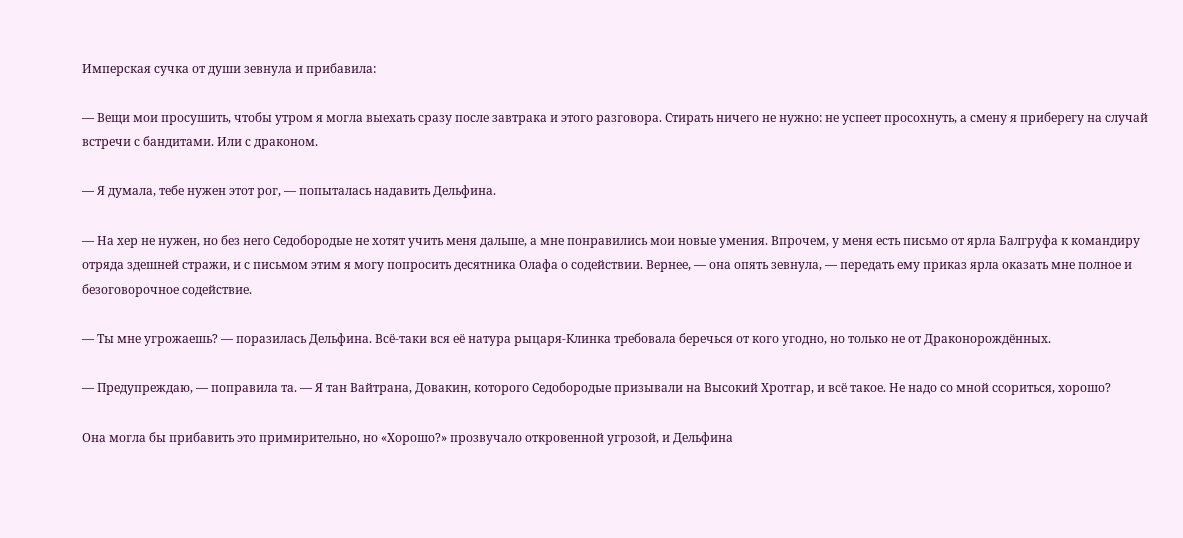Имперская сучка от души зевнула и прибавила:

— Вещи мои просушить, чтобы утром я могла выехать сразу после завтрака и этого разговора. Стирать ничего не нужно: не успеет просохнуть, а смену я приберегу на случай встречи с бандитами. Или с драконом.

— Я думала, тебе нужен этот рог, — попыталась надавить Дельфина.

— На хер не нужен, но без него Седобородые не хотят учить меня дальше, а мне понравились мои новые умения. Впрочем, у меня есть письмо от ярла Балгруфа к командиру отряда здешней стражи, и с письмом этим я могу попросить десятника Олафа о содействии. Вернее, — она опять зевнула, — передать ему приказ ярла оказать мне полное и безоговорочное содействие.

— Ты мне угрожаешь? — поразилась Дельфина. Всё-таки вся её натура рыцаря-Клинка требовала беречься от кого угодно, но только не от Драконорождённых.

— Предупреждаю, — поправила та. — Я тан Вайтрана, Довакин, которого Седобородые призывали на Высокий Хротгар, и всё такое. Не надо со мной ссориться, хорошо?

Она могла бы прибавить это примирительно, но «Хорошо?» прозвучало откровенной угрозой, и Дельфина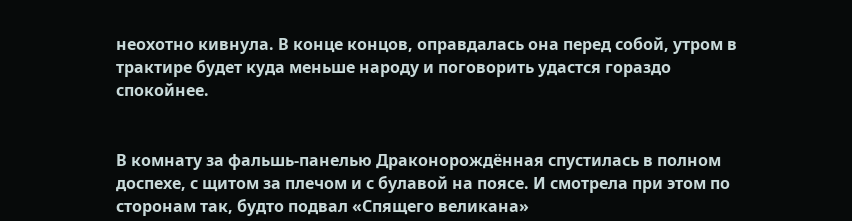неохотно кивнула. В конце концов, оправдалась она перед собой, утром в трактире будет куда меньше народу и поговорить удастся гораздо спокойнее.


В комнату за фальшь-панелью Драконорождённая спустилась в полном доспехе, с щитом за плечом и с булавой на поясе. И смотрела при этом по сторонам так, будто подвал «Спящего великана»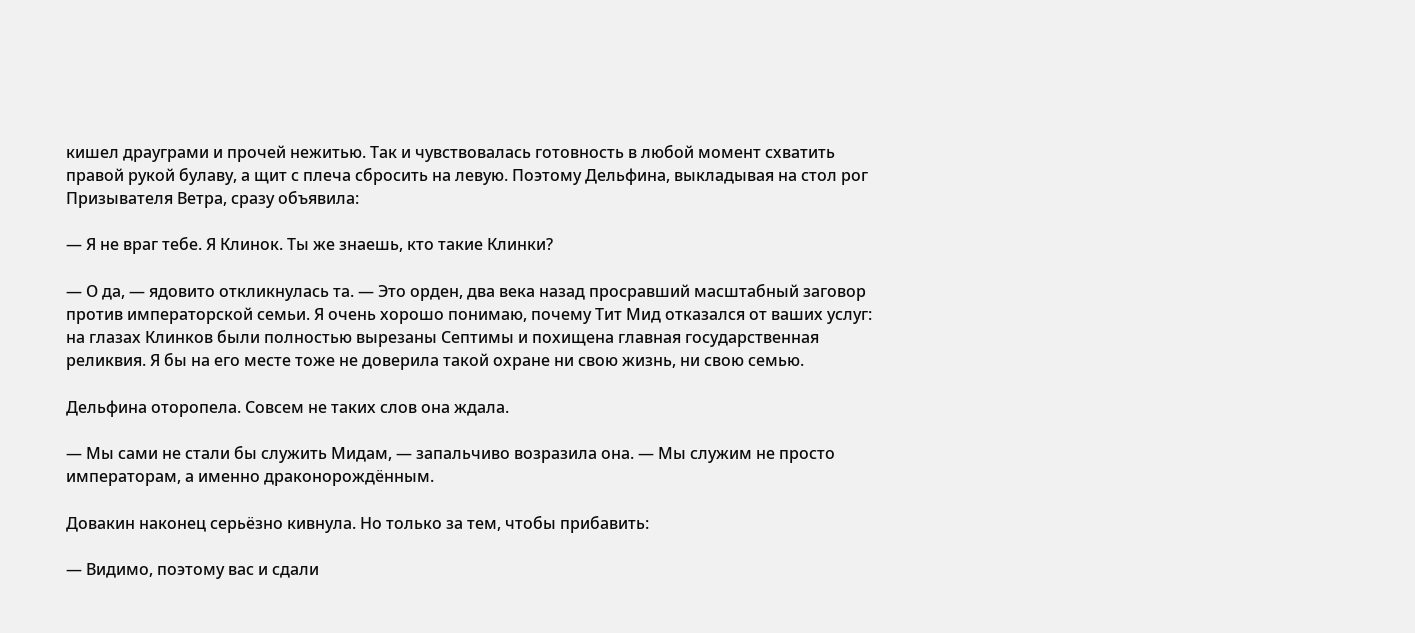кишел драуграми и прочей нежитью. Так и чувствовалась готовность в любой момент схватить правой рукой булаву, а щит с плеча сбросить на левую. Поэтому Дельфина, выкладывая на стол рог Призывателя Ветра, сразу объявила:

— Я не враг тебе. Я Клинок. Ты же знаешь, кто такие Клинки?

— О да, — ядовито откликнулась та. — Это орден, два века назад просравший масштабный заговор против императорской семьи. Я очень хорошо понимаю, почему Тит Мид отказался от ваших услуг: на глазах Клинков были полностью вырезаны Септимы и похищена главная государственная реликвия. Я бы на его месте тоже не доверила такой охране ни свою жизнь, ни свою семью.

Дельфина оторопела. Совсем не таких слов она ждала.

— Мы сами не стали бы служить Мидам, — запальчиво возразила она. — Мы служим не просто императорам, а именно драконорождённым.

Довакин наконец серьёзно кивнула. Но только за тем, чтобы прибавить:

— Видимо, поэтому вас и сдали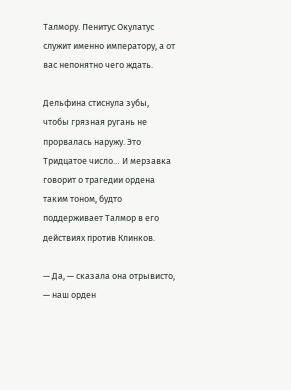Талмору. Пенитус Окулатус служит именно императору, а от вас непонятно чего ждать.

Дельфина стиснула зубы, чтобы грязная ругань не прорвалась наружу. Это Тридцатое число… И мерзавка говорит о трагедии ордена таким тоном, будто поддерживает Талмор в его действиях против Клинков.

— Да, — сказала она отрывисто, — наш орден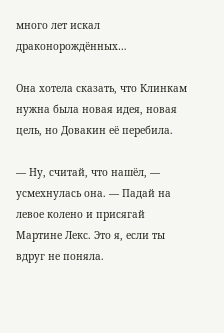много лет искал драконорождённых…

Она хотела сказать, что Клинкам нужна была новая идея, новая цель, но Довакин её перебила.

— Ну, считай, что нашёл, — усмехнулась она. — Падай на левое колено и присягай Мартине Лекс. Это я, если ты вдруг не поняла.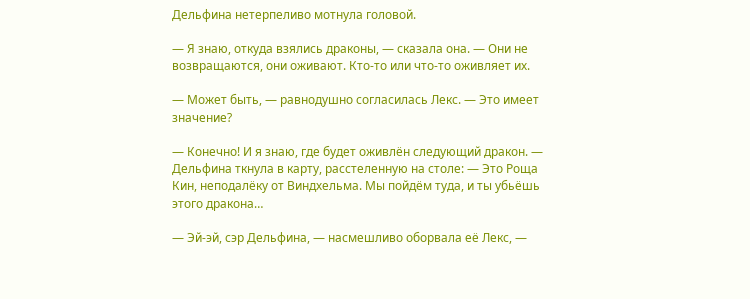Дельфина нетерпеливо мотнула головой.

— Я знаю, откуда взялись драконы, — сказала она. — Они не возвращаются, они оживают. Кто-то или что-то оживляет их.

— Может быть, — равнодушно согласилась Лекс. — Это имеет значение?

— Конечно! И я знаю, где будет оживлён следующий дракон. — Дельфина ткнула в карту, расстеленную на столе: — Это Роща Кин, неподалёку от Виндхельма. Мы пойдём туда, и ты убьёшь этого дракона…

— Эй-эй, сэр Дельфина, — насмешливо оборвала её Лекс, —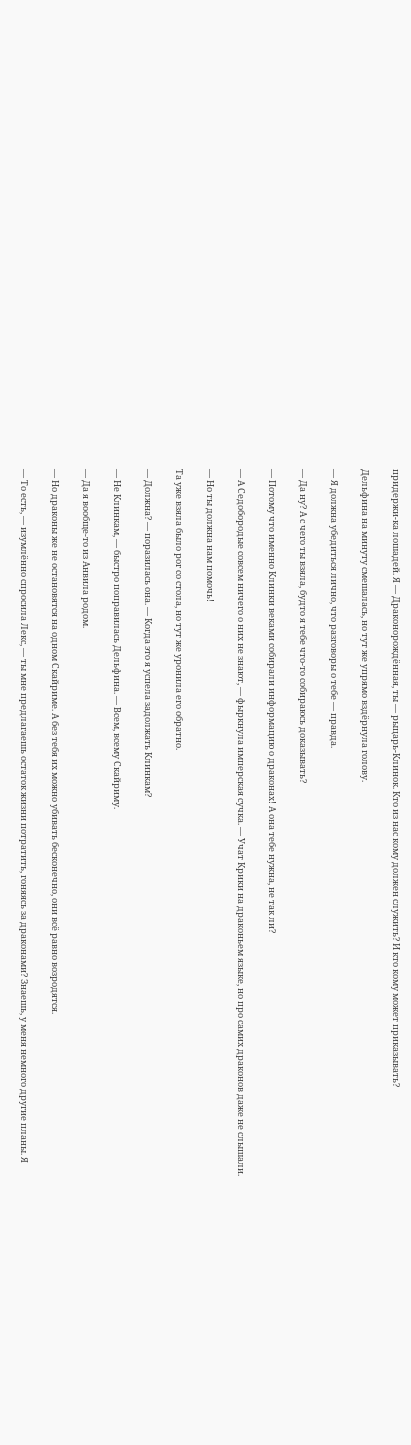придержи-ка лошадей. Я — Драконорождённая, ты — рыцарь-Клинок. Кто из нас кому должен служить? И кто кому может приказывать?

Дельфина на минуту смешалась, но тут же упрямо вздёрнула голову.

— Я должна убедиться лично, что разговоры о тебе — правда.

— Да ну? А с чего ты взяла, будто я тебе что-то собираюсь доказывать?

— Потому что именно Клинки веками собирали информацию о драконах! А она тебе нужна, не так ли?

— А Седобородые совсем ничего о них не знают, — фыркнула имперская сучка. — Учат Крики на драконьем языке, но про самих драконов даже не слышали.

— Но ты должна нам помочь!

Та уже взяла было рог со стола, но тут же уронила его обратно.

— Должна? — поразилась она. — Когда это я успела задолжать Клинкам?

— Не Клинкам, — быстро поправилась Дельфина. — Всем, всему Скайриму.

— Да я вообще-то из Анвила родом.

— Но драконы же не остановятся на одном Скайриме. А без тебя их можно убивать бесконечно, они всё равно возродятся.

— То есть, — изумлённо спросила Лекс, — ты мне предлагаешь остаток жизни потратить, гоняясь за драконами? Знаешь, у меня немного другие планы. Я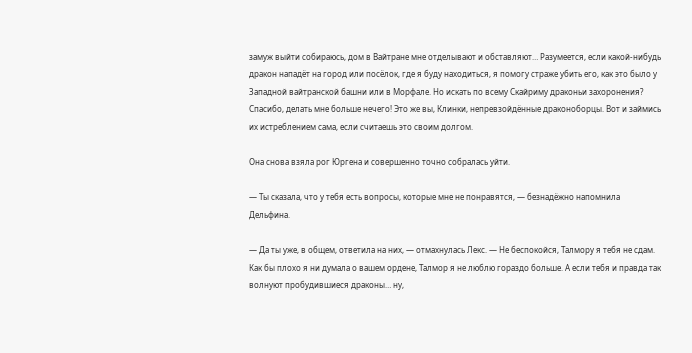замуж выйти собираюсь, дом в Вайтране мне отделывают и обставляют… Разумеется, если какой-нибудь дракон нападёт на город или посёлок, где я буду находиться, я помогу страже убить его, как это было у Западной вайтранской башни или в Морфале. Но искать по всему Скайриму драконьи захоронения? Спасибо, делать мне больше нечего! Это же вы, Клинки, непревзойдённые драконоборцы. Вот и займись их истреблением сама, если считаешь это своим долгом.

Она снова взяла рог Юргена и совершенно точно собралась уйти.

— Ты сказала, что у тебя есть вопросы, которые мне не понравятся, — безнадёжно напомнила Дельфина.

— Да ты уже, в общем, ответила на них, — отмахнулась Лекс. — Не беспокойся, Талмору я тебя не сдам. Как бы плохо я ни думала о вашем ордене, Талмор я не люблю гораздо больше. А если тебя и правда так волнуют пробудившиеся драконы… ну,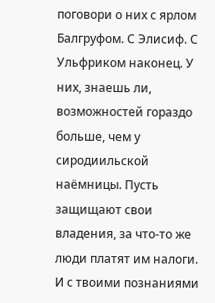поговори о них с ярлом Балгруфом. С Элисиф. С Ульфриком наконец. У них, знаешь ли, возможностей гораздо больше, чем у сиродиильской наёмницы. Пусть защищают свои владения, за что-то же люди платят им налоги. И с твоими познаниями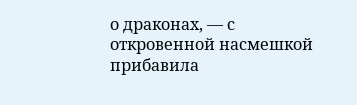о драконах, — с откровенной насмешкой прибавила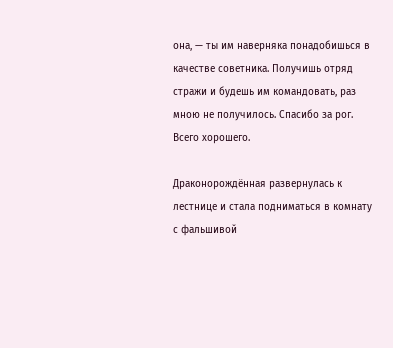она, — ты им наверняка понадобишься в качестве советника. Получишь отряд стражи и будешь им командовать, раз мною не получилось. Спасибо за рог. Всего хорошего.

Драконорождённая развернулась к лестнице и стала подниматься в комнату с фальшивой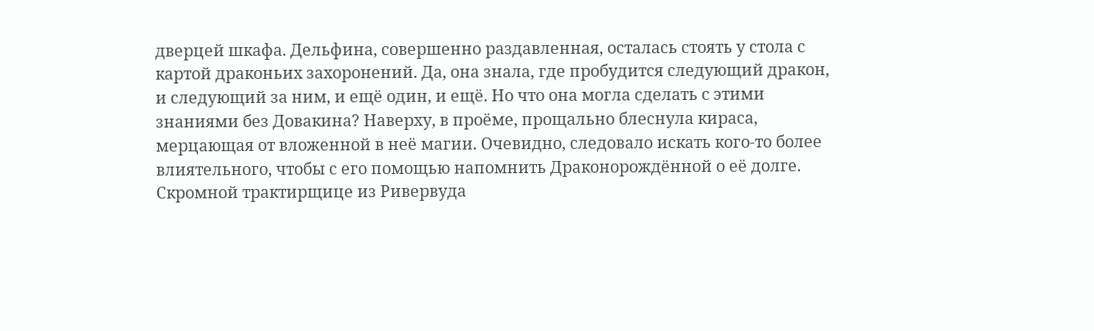дверцей шкафа. Дельфина, совершенно раздавленная, осталась стоять у стола с картой драконьих захоронений. Да, она знала, где пробудится следующий дракон, и следующий за ним, и ещё один, и ещё. Но что она могла сделать с этими знаниями без Довакина? Наверху, в проёме, прощально блеснула кираса, мерцающая от вложенной в неё магии. Очевидно, следовало искать кого-то более влиятельного, чтобы с его помощью напомнить Драконорождённой о её долге. Скромной трактирщице из Ривервуда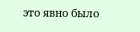это явно было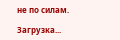не по силам.

Загрузка...